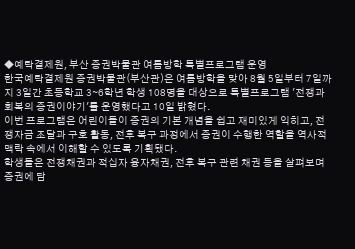◆예탁결제원, 부산 증권박물관 여름방학 특별프로그램 운영
한국예탁결제원 증권박물관(부산관)은 여름방학을 맞아 8월 5일부터 7일까지 3일간 초등학교 3∼6학년 학생 108명을 대상으로 특별프로그램 '전쟁과 회복의 증권이야기'를 운영했다고 10일 밝혔다.
이번 프로그램은 어린이들이 증권의 기본 개념을 쉽고 재미있게 익히고, 전쟁자금 조달과 구호 활동, 전후 복구 과정에서 증권이 수행한 역할을 역사적 맥락 속에서 이해할 수 있도록 기획됐다.
학생들은 전쟁채권과 적십자 융자채권, 전후 복구 관련 채권 등을 살펴보며 증권에 담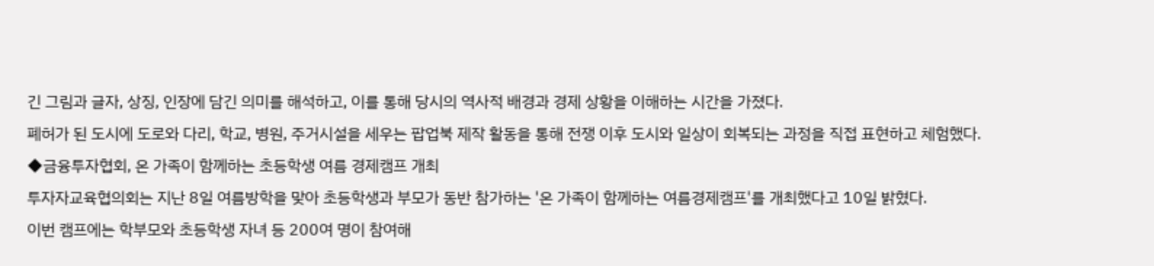긴 그림과 글자, 상징, 인장에 담긴 의미를 해석하고, 이를 통해 당시의 역사적 배경과 경제 상황을 이해하는 시간을 가졌다.
폐허가 된 도시에 도로와 다리, 학교, 병원, 주거시설을 세우는 팝업북 제작 활동을 통해 전쟁 이후 도시와 일상이 회복되는 과정을 직접 표현하고 체험했다.
◆금융투자협회, 온 가족이 함께하는 초등학생 여름 경제캠프 개최
투자자교육협의회는 지난 8일 여름방학을 맞아 초등학생과 부모가 동반 참가하는 '온 가족이 함께하는 여름경제캠프'를 개최했다고 10일 밝혔다.
이번 캠프에는 학부모와 초등학생 자녀 등 200여 명이 참여해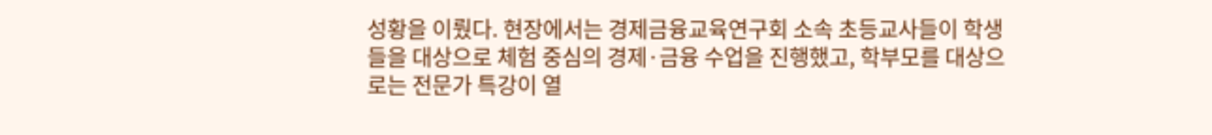성황을 이뤘다. 현장에서는 경제금융교육연구회 소속 초등교사들이 학생들을 대상으로 체험 중심의 경제·금융 수업을 진행했고, 학부모를 대상으로는 전문가 특강이 열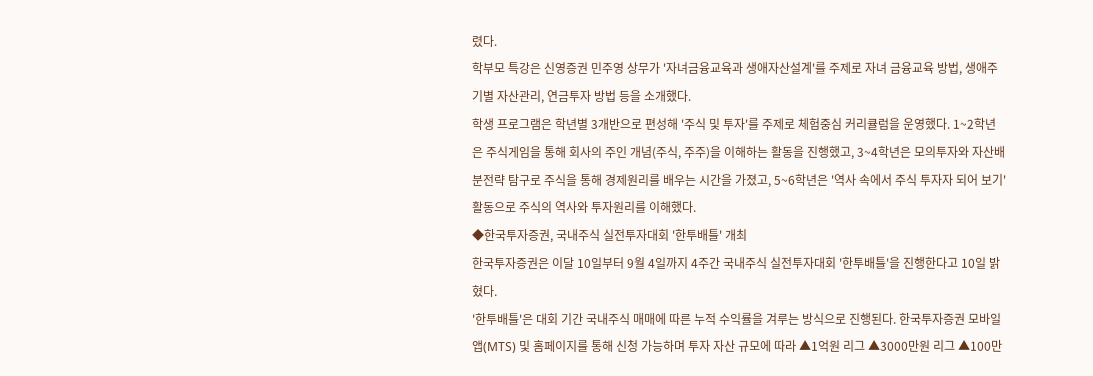렸다.
학부모 특강은 신영증권 민주영 상무가 '자녀금융교육과 생애자산설계'를 주제로 자녀 금융교육 방법, 생애주기별 자산관리, 연금투자 방법 등을 소개했다.
학생 프로그램은 학년별 3개반으로 편성해 '주식 및 투자'를 주제로 체험중심 커리큘럼을 운영했다. 1~2학년은 주식게임을 통해 회사의 주인 개념(주식, 주주)을 이해하는 활동을 진행했고, 3~4학년은 모의투자와 자산배분전략 탐구로 주식을 통해 경제원리를 배우는 시간을 가졌고, 5~6학년은 '역사 속에서 주식 투자자 되어 보기' 활동으로 주식의 역사와 투자원리를 이해했다.
◆한국투자증권, 국내주식 실전투자대회 '한투배틀' 개최
한국투자증권은 이달 10일부터 9월 4일까지 4주간 국내주식 실전투자대회 '한투배틀'을 진행한다고 10일 밝혔다.
'한투배틀'은 대회 기간 국내주식 매매에 따른 누적 수익률을 겨루는 방식으로 진행된다. 한국투자증권 모바일 앱(MTS) 및 홈페이지를 통해 신청 가능하며 투자 자산 규모에 따라 ▲1억원 리그 ▲3000만원 리그 ▲100만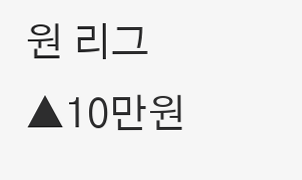원 리그 ▲10만원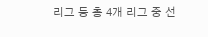리그 등 총 4개 리그 중 선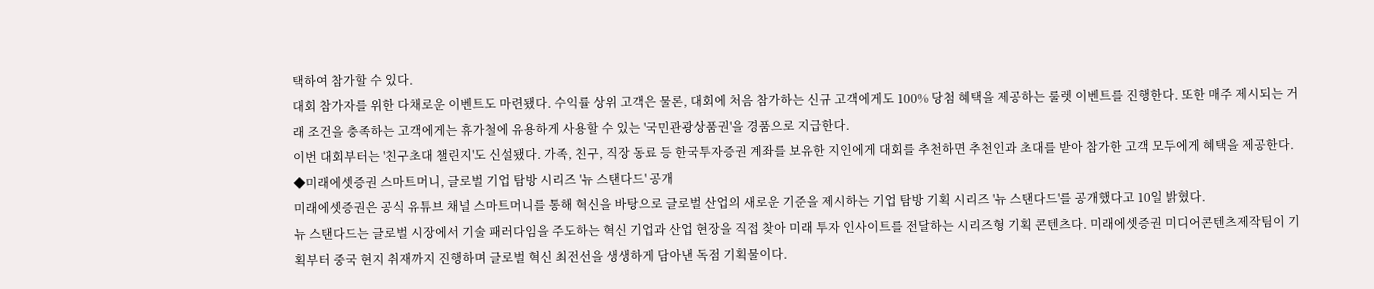택하여 참가할 수 있다.
대회 참가자를 위한 다채로운 이벤트도 마련됐다. 수익률 상위 고객은 물론, 대회에 처음 참가하는 신규 고객에게도 100% 당첨 혜택을 제공하는 룰렛 이벤트를 진행한다. 또한 매주 제시되는 거래 조건을 충족하는 고객에게는 휴가철에 유용하게 사용할 수 있는 '국민관광상품권'을 경품으로 지급한다.
이번 대회부터는 '친구초대 챌린지'도 신설됐다. 가족, 친구, 직장 동료 등 한국투자증권 계좌를 보유한 지인에게 대회를 추천하면 추천인과 초대를 받아 참가한 고객 모두에게 혜택을 제공한다.
◆미래에셋증권 스마트머니, 글로벌 기업 탐방 시리즈 '뉴 스탠다드' 공개
미래에셋증권은 공식 유튜브 채널 스마트머니를 통해 혁신을 바탕으로 글로벌 산업의 새로운 기준을 제시하는 기업 탐방 기획 시리즈 '뉴 스탠다드'를 공개했다고 10일 밝혔다.
뉴 스탠다드는 글로벌 시장에서 기술 패러다임을 주도하는 혁신 기업과 산업 현장을 직접 찾아 미래 투자 인사이트를 전달하는 시리즈형 기획 콘텐츠다. 미래에셋증권 미디어콘텐츠제작팀이 기획부터 중국 현지 취재까지 진행하며 글로벌 혁신 최전선을 생생하게 담아낸 독점 기획물이다.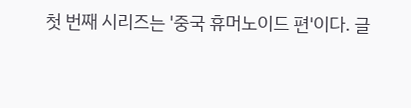첫 번째 시리즈는 '중국 휴머노이드 편'이다. 글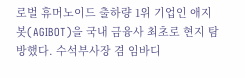로벌 휴머노이드 출하량 1위 기업인 애지봇(AGIBOT)을 국내 금융사 최초로 현지 탐방했다. 수석부사장 겸 임바디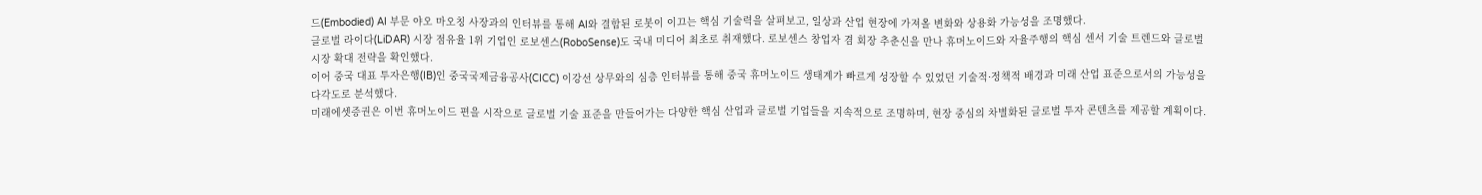드(Embodied) AI 부문 야오 마오칭 사장과의 인터뷰를 통해 AI와 결합된 로봇이 이끄는 핵심 기술력을 살펴보고, 일상과 산업 현장에 가져올 변화와 상용화 가능성을 조명했다.
글로벌 라이다(LiDAR) 시장 점유율 1위 기업인 로보센스(RoboSense)도 국내 미디어 최초로 취재했다. 로보센스 창업자 겸 회장 추춘신을 만나 휴머노이드와 자율주행의 핵심 센서 기술 트렌드와 글로벌 시장 확대 전략을 확인했다.
이어 중국 대표 투자은행(IB)인 중국국제금융공사(CICC) 이강선 상무와의 심층 인터뷰를 통해 중국 휴머노이드 생태계가 빠르게 성장할 수 있었던 기술적·정책적 배경과 미래 산업 표준으로서의 가능성을 다각도로 분석했다.
미래에셋증권은 이번 휴머노이드 편을 시작으로 글로벌 기술 표준을 만들어가는 다양한 핵심 산업과 글로벌 기업들을 지속적으로 조명하며, 현장 중심의 차별화된 글로벌 투자 콘텐츠를 제공할 계획이다.